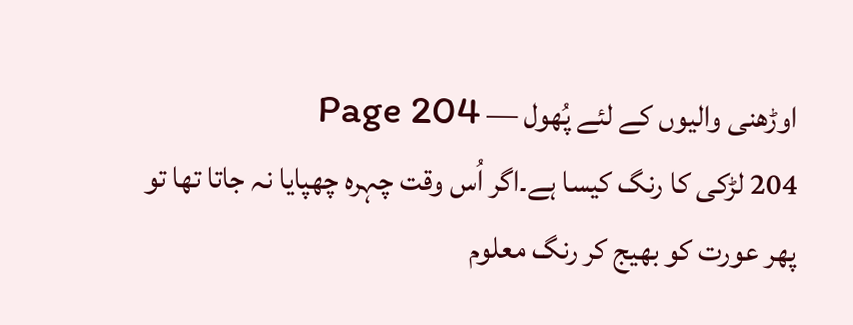اوڑھنی والیوں کے لئے پُھول — Page 204
204 لڑکی کا رنگ کیسا ہے۔اگر اُس وقت چہرہ چھپایا نہ جاتا تھا تو پھر عورت کو بھیج کر رنگ معلوم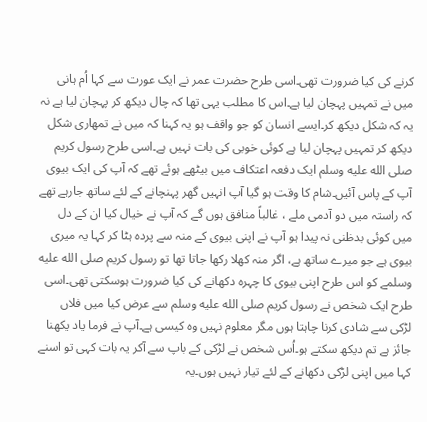کرنے کی کیا ضرورت تھی۔اسی طرح حضرت عمر نے ایک عورت سے کہا اُم ہانی میں نے تمہیں پہچان لیا ہے۔اس کا مطلب یہی تھا کہ چال دیکھ کر پہچان لیا ہے نہ یہ کہ شکل دیکھ کر۔ایسے انسان کو جو واقف ہو یہ کہنا کہ میں نے تمھاری شکل دیکھ کر تمہیں پہچان لیا ہے کوئی خوبی کی بات نہیں ہے۔اسی طرح رسول کریم صلى الله عليه وسلم ایک دفعہ اعتکاف میں بیٹھے ہوئے تھے کہ آپ کی ایک بیوی آپ کے پاس آئیں۔شام کا وقت ہو گیا آپ انہیں گھر پہنچانے کے لئے ساتھ جارہے تھے کہ راستہ میں دو آدمی ملے ، غالباً منافق ہوں گے کہ آپ نے خیال کیا ان کے دل میں کوئی بدظنی نہ پیدا ہو آپ نے اپنی بیوی کے منہ سے پردہ ہٹا کر کہا یہ میری بیوی ہے جو میرے ساتھ ہے، اگر منہ کھلا رکھا جاتا تھا تو رسول کریم صلى الله عليه وسلمے کو اس طرح اپنی بیوی کا چہرہ دکھانے کی کیا ضرورت ہوسکتی تھی۔اسی طرح ایک شخص نے رسول کریم صلى الله عليه وسلم سے عرض کیا میں فلاں لڑکی سے شادی کرنا چاہتا ہوں مگر معلوم نہیں وہ کیسی ہے۔آپ نے فرما یاد یکھنا جائز ہے تم دیکھ سکتے ہو۔اُس شخص نے لڑکی کے باپ سے آکر یہ بات کہی تو اسنے کہا میں اپنی لڑکی دکھانے کے لئے تیار نہیں ہوں۔یہ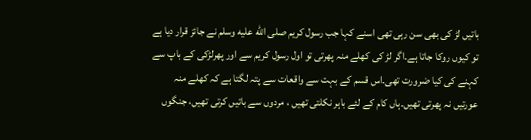باتیں لڑ کی بھی سن رہی تھی اسنے کہا جب رسول کریم صلى الله عليه وسلم نے جائز قرار دیا ہے تو کیوں روکا جاتا ہے۔اگر لڑ کی کھلے منہ پھرتی تو اول رسول کریم سے اور پھرلڑکی کے باپ سے کہنے کی کیا ضرورت تھی۔اس قسم کے بہت سے واقعات سے پتہ لگتا ہے کہ کھلے منہ عورتیں نہ پھرتی تھیں۔ہاں کام کے لئے باہر نکلتی تھیں ، مردوں سے باتیں کرتی تھیں، جنگوں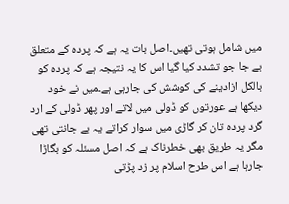میں شامل ہوتی تھیں۔اصل بات یہ ہے کہ پردہ کے متعلق بے جا جو تشدد کیا گیا اس کا یہ نتیجہ ہے کہ پردہ کو بالکل ازادینے کی کوشش کی جارہی ہے۔میں نے خود دیکھا ہے عورتوں کو ڈولی میں لاتے اور پھر ڈولی کے ارد گرد پردہ تان کر گاڑی میں سوار کراتے یہ بے جانتی تھی مگر یہ طریق بھی خطرناک ہے کہ اصل مسئلہ کو بگاڑا جارہا ہے اس طرح اسلام پر زد پڑتی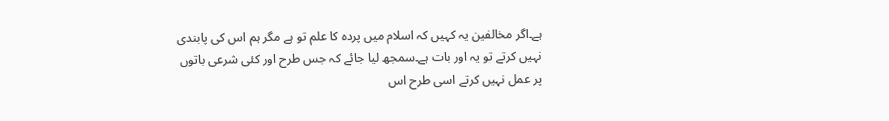ہے۔اگر مخالفین یہ کہیں کہ اسلام میں پردہ کا علم تو ہے مگر ہم اس کی پابندی نہیں کرتے تو یہ اور بات ہے۔سمجھ لیا جائے کہ جس طرح اور کئی شرعی باتوں پر عمل نہیں کرتے اسی طرح اس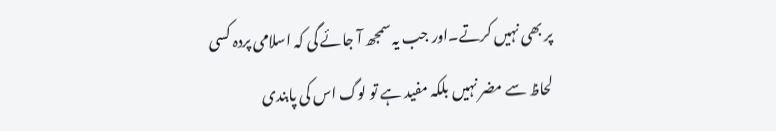پر بھی نہیں کرتے۔اور جب یہ سمجھ آ جائے گی کہ اسلامی پردہ کسی لحاظ سے مضر نہیں بلکہ مفید ہے تو لوگ اس کی پابندی